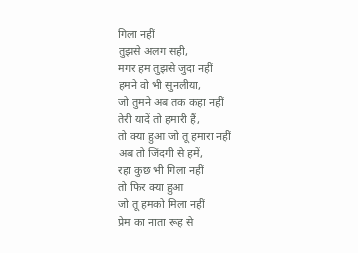गिला नहीं
तुझसे अलग सही,
मगर हम तुझसे जुदा नहीं
हमने वो भी सुनलीया,
जो तुमने अब तक कहा नहीं
तेरी यादें तो हमारी हैं,
तो क्या हुआ जो तू हमारा नहीं
अब तो जिंदगी से हमें,
रहा कुछ भी गिला नहीं
तो फिर क्या हुआ
जो तू हमको मिला नहीं
प्रेम का नाता रूह से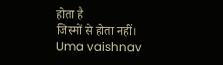होता है
जिस्मों से होता नहीं।
Uma vaishnav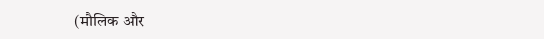(मौलिक और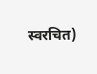स्वरचित)